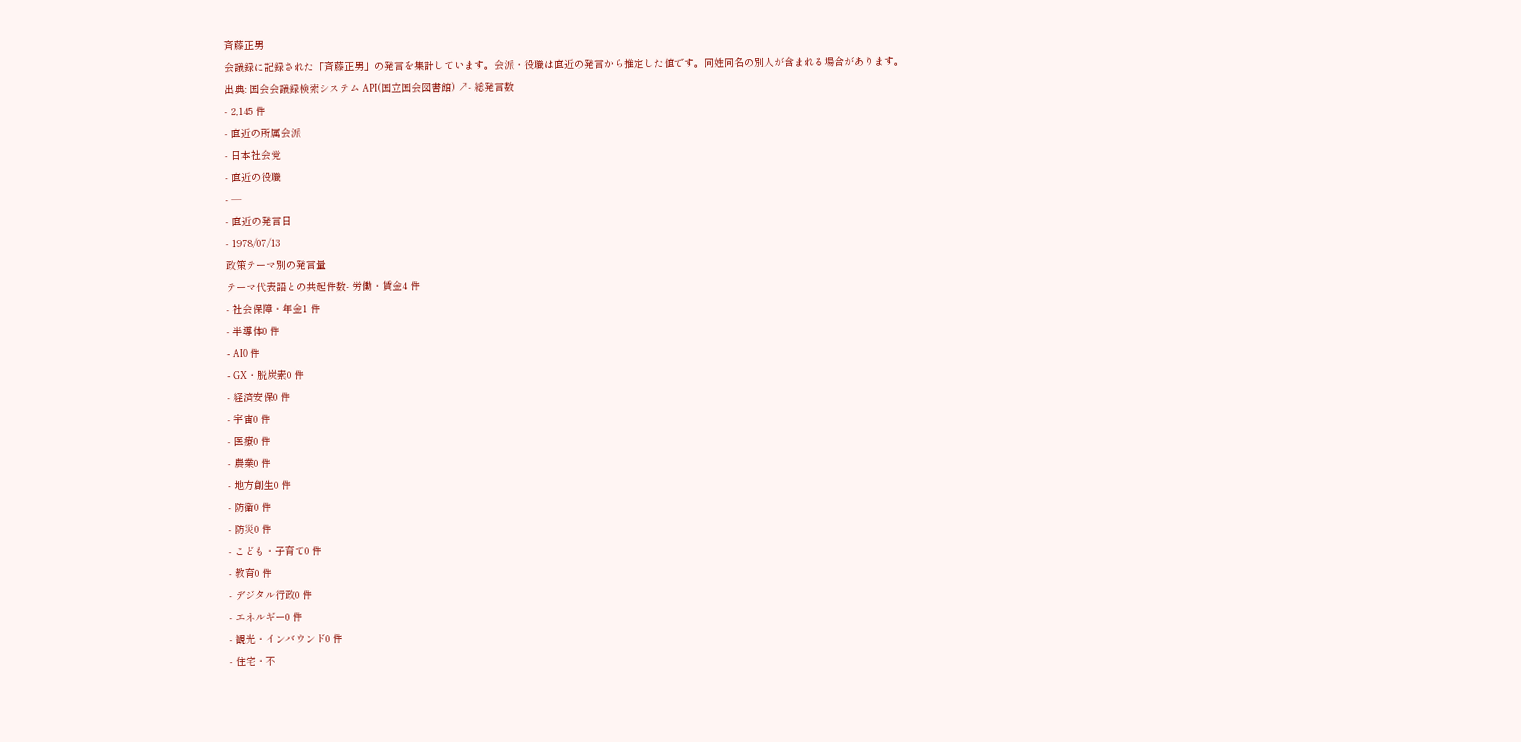斉藤正男
会議録に記録された「斉藤正男」の発言を集計しています。会派・役職は直近の発言から推定した値です。同姓同名の別人が含まれる場合があります。
出典: 国会会議録検索システム API(国立国会図書館) ↗- 総発言数
- 2,145 件
- 直近の所属会派
- 日本社会党
- 直近の役職
- —
- 直近の発言日
- 1978/07/13
政策テーマ別の発言量
テーマ代表語との共起件数- 労働・賃金4 件
- 社会保障・年金1 件
- 半導体0 件
- AI0 件
- GX・脱炭素0 件
- 経済安保0 件
- 宇宙0 件
- 医療0 件
- 農業0 件
- 地方創生0 件
- 防衛0 件
- 防災0 件
- こども・子育て0 件
- 教育0 件
- デジタル行政0 件
- エネルギー0 件
- 観光・インバウンド0 件
- 住宅・不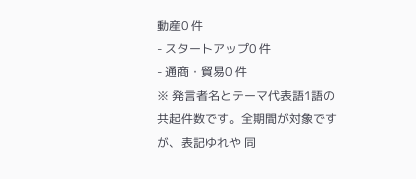動産0 件
- スタートアップ0 件
- 通商・貿易0 件
※ 発言者名とテーマ代表語1語の共起件数です。全期間が対象ですが、表記ゆれや 同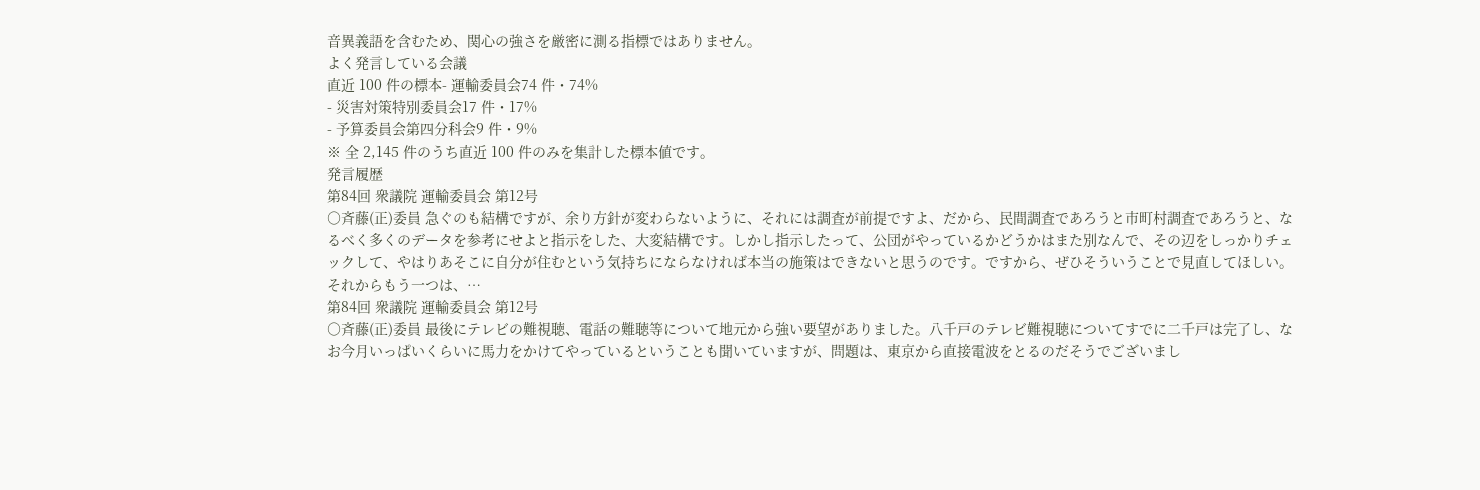音異義語を含むため、関心の強さを厳密に測る指標ではありません。
よく発言している会議
直近 100 件の標本- 運輸委員会74 件・74%
- 災害対策特別委員会17 件・17%
- 予算委員会第四分科会9 件・9%
※ 全 2,145 件のうち直近 100 件のみを集計した標本値です。
発言履歴
第84回 衆議院 運輸委員会 第12号
○斉藤(正)委員 急ぐのも結構ですが、余り方針が変わらないように、それには調査が前提ですよ、だから、民間調査であろうと市町村調査であろうと、なるべく多くのデータを参考にせよと指示をした、大変結構です。しかし指示したって、公団がやっているかどうかはまた別なんで、その辺をしっかりチェックして、やはりあそこに自分が住むという気持ちにならなければ本当の施策はできないと思うのです。ですから、ぜひそういうことで見直してほしい。 それからもう一つは、…
第84回 衆議院 運輸委員会 第12号
○斉藤(正)委員 最後にテレビの難視聴、電話の難聴等について地元から強い要望がありました。八千戸のテレビ難視聴についてすでに二千戸は完了し、なお今月いっぱいくらいに馬力をかけてやっているということも聞いていますが、問題は、東京から直接電波をとるのだそうでございまし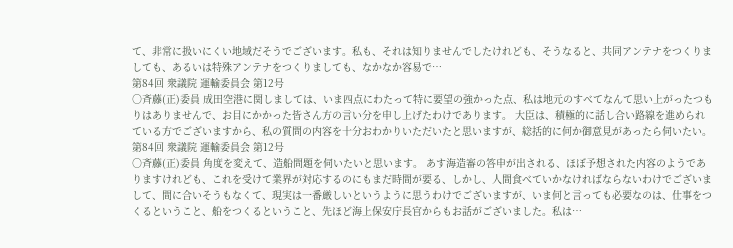て、非常に扱いにくい地域だそうでございます。私も、それは知りませんでしたけれども、そうなると、共同アンテナをつくりましても、あるいは特殊アンテナをつくりましても、なかなか容易で…
第84回 衆議院 運輸委員会 第12号
○斉藤(正)委員 成田空港に関しましては、いま四点にわたって特に要望の強かった点、私は地元のすべてなんて思い上がったつもりはありませんで、お目にかかった皆さん方の言い分を申し上げたわけであります。 大臣は、積極的に話し合い路線を進められている方でございますから、私の質問の内容を十分おわかりいただいたと思いますが、総括的に何か御意見があったら伺いたい。
第84回 衆議院 運輸委員会 第12号
○斉藤(正)委員 角度を変えて、造船問題を伺いたいと思います。 あす海造審の答申が出される、ほぼ予想された内容のようでありますけれども、これを受けて業界が対応するのにもまだ時間が要る、しかし、人間食べていかなければならないわけでございまして、間に合いそうもなくて、現実は一番厳しいというように思うわけでございますが、いま何と言っても必要なのは、仕事をつくるということ、船をつくるということ、先ほど海上保安庁長官からもお話がございました。私は…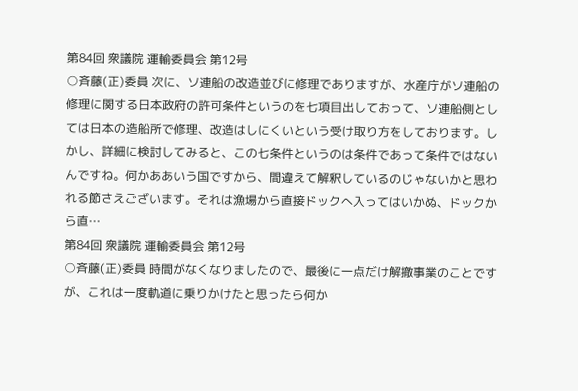第84回 衆議院 運輸委員会 第12号
○斉藤(正)委員 次に、ソ連船の改造並びに修理でありますが、水産庁がソ連船の修理に関する日本政府の許可条件というのを七項目出しておって、ソ連船側としては日本の造船所で修理、改造はしにくいという受け取り方をしております。しかし、詳細に検討してみると、この七条件というのは条件であって条件ではないんですね。何かああいう国ですから、間違えて解釈しているのじゃないかと思われる節さえございます。それは漁場から直接ドックへ入ってはいかぬ、ドックから直…
第84回 衆議院 運輸委員会 第12号
○斉藤(正)委員 時間がなくなりましたので、最後に一点だけ解撤事業のことですが、これは一度軌道に乗りかけたと思ったら何か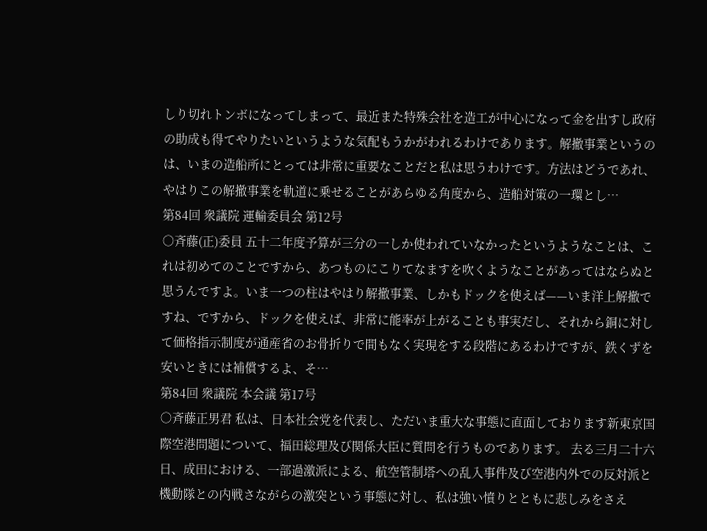しり切れトンボになってしまって、最近また特殊会社を造工が中心になって金を出すし政府の助成も得てやりたいというような気配もうかがわれるわけであります。解撤事業というのは、いまの造船所にとっては非常に重要なことだと私は思うわけです。方法はどうであれ、やはりこの解撤事業を軌道に乗せることがあらゆる角度から、造船対策の一環とし…
第84回 衆議院 運輸委員会 第12号
○斉藤(正)委員 五十二年度予算が三分の一しか使われていなかったというようなことは、これは初めてのことですから、あつものにこりてなますを吹くようなことがあってはならぬと思うんですよ。いま一つの柱はやはり解撤事業、しかもドックを使えば——いま洋上解撤ですね、ですから、ドックを使えば、非常に能率が上がることも事実だし、それから銅に対して価格指示制度が通産省のお骨折りで間もなく実現をする段階にあるわけですが、鉄くずを安いときには補償するよ、そ…
第84回 衆議院 本会議 第17号
○斉藤正男君 私は、日本社会党を代表し、ただいま重大な事態に直面しております新東京国際空港問題について、福田総理及び関係大臣に質問を行うものであります。 去る三月二十六日、成田における、一部過激派による、航空管制塔への乱入事件及び空港内外での反対派と機動隊との内戦さながらの激突という事態に対し、私は強い憤りとともに悲しみをさえ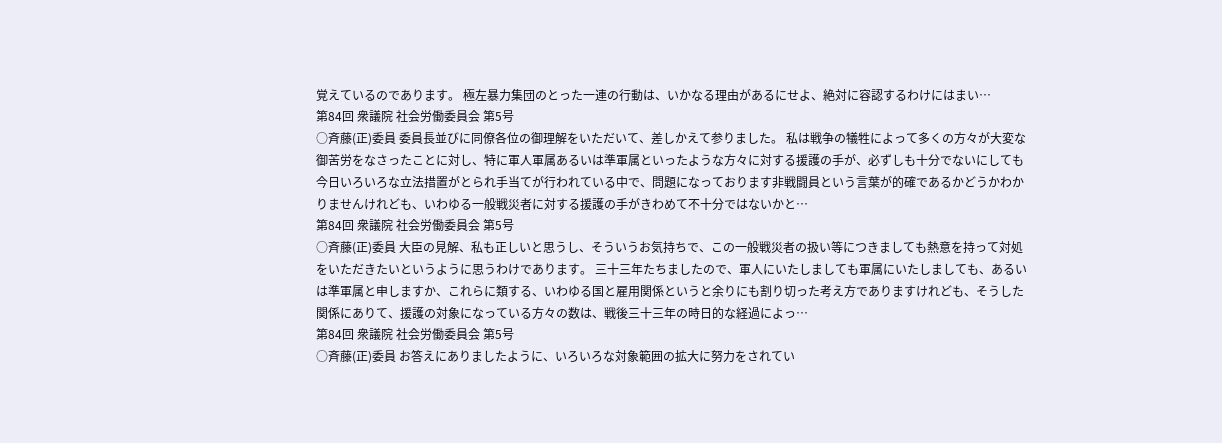覚えているのであります。 極左暴力集団のとった一連の行動は、いかなる理由があるにせよ、絶対に容認するわけにはまい…
第84回 衆議院 社会労働委員会 第5号
○斉藤(正)委員 委員長並びに同僚各位の御理解をいただいて、差しかえて参りました。 私は戦争の犠牲によって多くの方々が大変な御苦労をなさったことに対し、特に軍人軍属あるいは準軍属といったような方々に対する援護の手が、必ずしも十分でないにしても今日いろいろな立法措置がとられ手当てが行われている中で、問題になっております非戦闘員という言葉が的確であるかどうかわかりませんけれども、いわゆる一般戦災者に対する援護の手がきわめて不十分ではないかと…
第84回 衆議院 社会労働委員会 第5号
○斉藤(正)委員 大臣の見解、私も正しいと思うし、そういうお気持ちで、この一般戦災者の扱い等につきましても熱意を持って対処をいただきたいというように思うわけであります。 三十三年たちましたので、軍人にいたしましても軍属にいたしましても、あるいは準軍属と申しますか、これらに類する、いわゆる国と雇用関係というと余りにも割り切った考え方でありますけれども、そうした関係にありて、援護の対象になっている方々の数は、戦後三十三年の時日的な経過によっ…
第84回 衆議院 社会労働委員会 第5号
○斉藤(正)委員 お答えにありましたように、いろいろな対象範囲の拡大に努力をされてい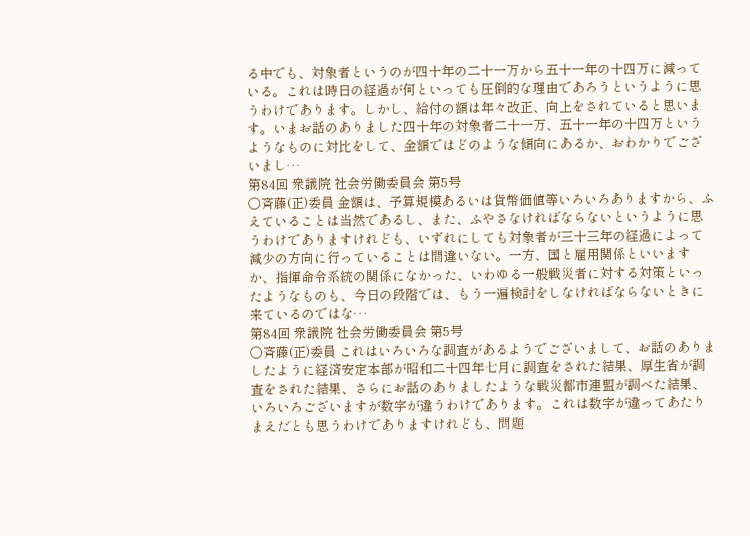る中でも、対象者というのが四十年の二十一万から五十一年の十四万に減っている。これは時日の経過が何といっても圧倒的な理由であろうというように思うわけであります。しかし、給付の額は年々改正、向上をされていると思います。いまお話のありました四十年の対象者二十一万、五十一年の十四万というようなものに対比をして、金額ではどのような傾向にあるか、おわかりでございまし…
第84回 衆議院 社会労働委員会 第5号
○斉藤(正)委員 金額は、予算規模あるいは貨幣価値等いろいろありますから、ふえていることは当然であるし、また、ふやさなければならないというように思うわけでありますけれども、いずれにしても対象者が三十三年の経過によって減少の方向に行っていることは間違いない。一方、国と雇用関係といいますか、指揮命令系統の関係になかった、いわゆる一般戦災者に対する対策といったようなものも、今日の段階では、もう一遍検討をしなければならないときに来ているのではな…
第84回 衆議院 社会労働委員会 第5号
○斉藤(正)委員 これはいろいろな調査があるようでございまして、お話のありましたように経済安定本部が昭和二十四年七月に調査をされた結果、厚生省が調査をされた結果、さらにお話のありましたような戦災都市連盟が調べた結果、いろいろございますが数字が違うわけであります。これは数字が違ってあたりまえだとも思うわけでありますけれども、問題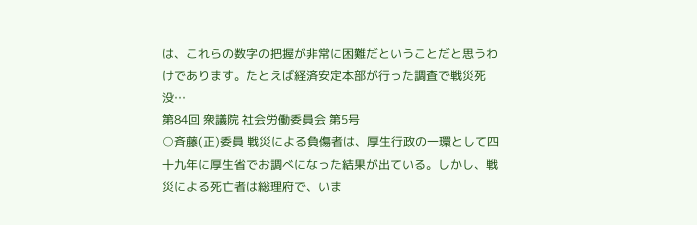は、これらの数字の把握が非常に困難だということだと思うわけであります。たとえば経済安定本部が行った調査で戦災死没…
第84回 衆議院 社会労働委員会 第5号
○斉藤(正)委員 戦災による負傷者は、厚生行政の一環として四十九年に厚生省でお調べになった結果が出ている。しかし、戦災による死亡者は総理府で、いま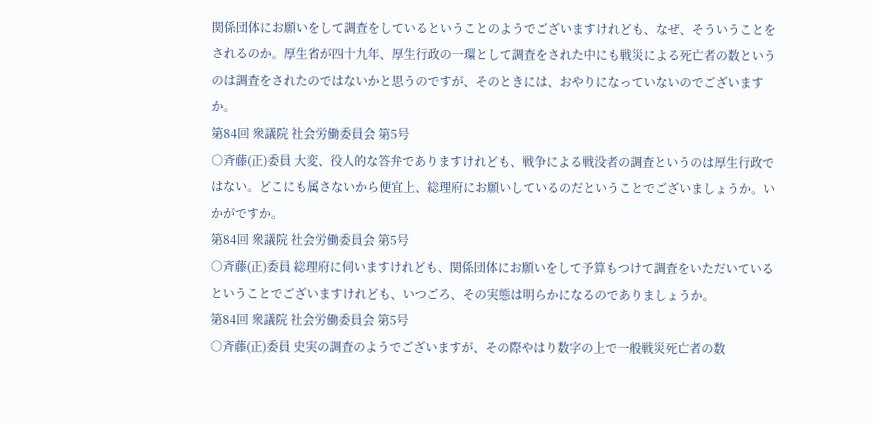関係団体にお願いをして調査をしているということのようでございますけれども、なぜ、そういうことをされるのか。厚生省が四十九年、厚生行政の一環として調査をされた中にも戦災による死亡者の数というのは調査をされたのではないかと思うのですが、そのときには、おやりになっていないのでございますか。
第84回 衆議院 社会労働委員会 第5号
○斉藤(正)委員 大変、役人的な答弁でありますけれども、戦争による戦没者の調査というのは厚生行政ではない。どこにも属さないから便宜上、総理府にお願いしているのだということでございましょうか。いかがですか。
第84回 衆議院 社会労働委員会 第5号
○斉藤(正)委員 総理府に伺いますけれども、関係団体にお願いをして予算もつけて調査をいただいているということでございますけれども、いつごろ、その実態は明らかになるのでありましょうか。
第84回 衆議院 社会労働委員会 第5号
○斉藤(正)委員 史実の調査のようでございますが、その際やはり数字の上で一般戦災死亡者の数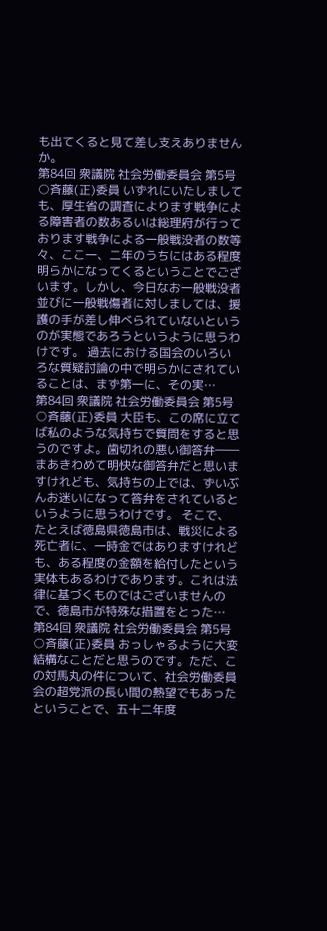も出てくると見て差し支えありませんか。
第84回 衆議院 社会労働委員会 第5号
○斉藤(正)委員 いずれにいたしましても、厚生省の調査によります戦争による障害者の数あるいは総理府が行っております戦争による一般戦没者の数等々、ここ一、二年のうちにはある程度明らかになってくるということでございます。しかし、今日なお一般戦没者並びに一般戦傷者に対しましては、援護の手が差し伸べられていないというのが実態であろうというように思うわけです。 過去における国会のいろいろな質疑討論の中で明らかにされていることは、まず第一に、その実…
第84回 衆議院 社会労働委員会 第5号
○斉藤(正)委員 大臣も、この席に立てば私のような気持ちで質問をすると思うのですよ。歯切れの悪い御答弁――まあきわめて明快な御答弁だと思いますけれども、気持ちの上では、ずいぶんお迷いになって答弁をされているというように思うわけです。 そこで、たとえば徳島県徳島市は、戦災による死亡者に、一時金ではありますけれども、ある程度の金額を給付したという実体もあるわけであります。これは法律に基づくものではございませんので、徳島市が特殊な措置をとった…
第84回 衆議院 社会労働委員会 第5号
○斉藤(正)委員 おっしゃるように大変結構なことだと思うのです。ただ、この対馬丸の件について、社会労働委員会の超党派の長い間の熱望でもあったということで、五十二年度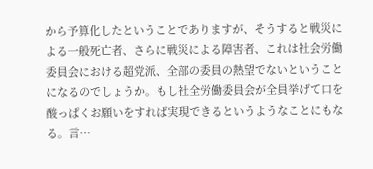から予算化したということでありますが、そうすると戦災による一般死亡者、さらに戦災による障害者、これは社会労働委員会における超党派、全部の委員の熱望でないということになるのでしょうか。もし社全労働委員会が全員挙げて口を酸っぱくお願いをすれば実現できるというようなことにもなる。言…